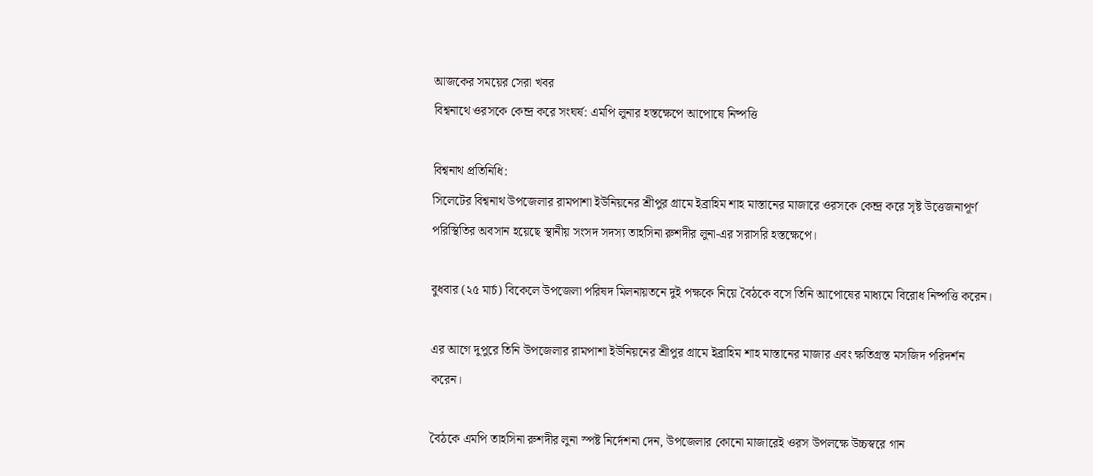আজকের সময়ের সেরা খবর
বিশ্বনাথে ওরসকে কেন্দ্র করে সংঘর্ষ: এমপি লুনার হস্তক্ষেপে আপোষে নিষ্পত্তি

বিশ্বনাথ প্রতিনিধি:
সিলেটের বিশ্বনাথ উপজেলার রামপাশা ইউনিয়নের শ্রীপুর গ্রামে ইব্রাহিম শাহ মাস্তানের মাজারে ওরসকে কেন্দ্র করে সৃষ্ট উত্তেজনাপূর্ণ পরিস্থিতির অবসান হয়েছে স্থানীয় সংসদ সদস্য তাহসিনা রুশদীর লুনা-এর সরাসরি হস্তক্ষেপে।

বুধবার (২৫ মার্চ) বিকেলে উপজেলা পরিষদ মিলনায়তনে দুই পক্ষকে নিয়ে বৈঠকে বসে তিনি আপোষের মাধ্যমে বিরোধ নিষ্পত্তি করেন।

এর আগে দুপুরে তিনি উপজেলার রামপাশা ইউনিয়নের শ্রীপুর গ্রামে ইব্রাহিম শাহ মাস্তানের মাজার এবং ক্ষতিগ্রস্ত মসজিদ পরিদর্শন করেন।

বৈঠকে এমপি তাহসিনা রুশদীর লুনা স্পষ্ট নির্দেশনা দেন, উপজেলার কোনো মাজারেই ওরস উপলক্ষে উচ্চস্বরে গান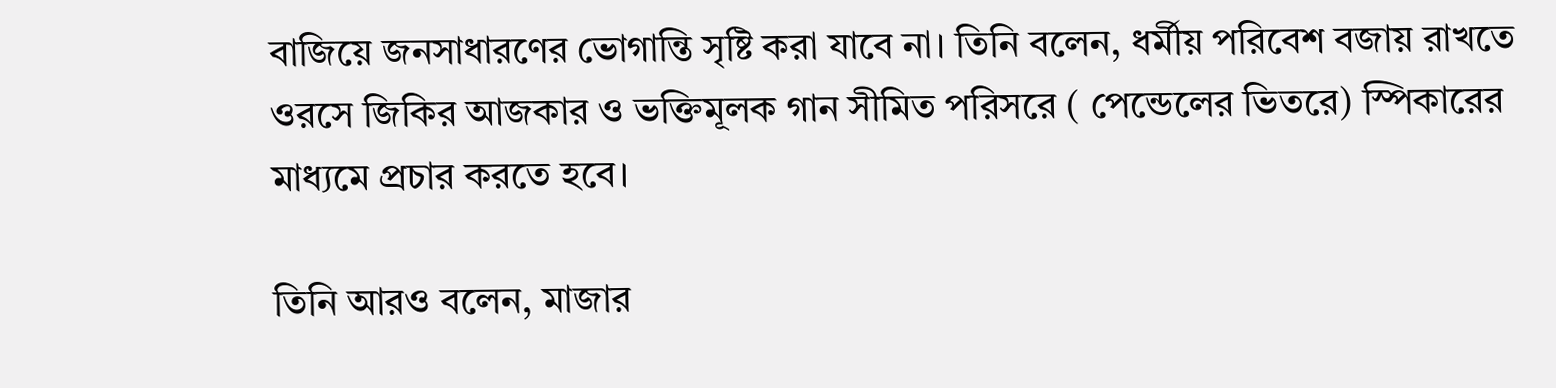বাজিয়ে জনসাধারণের ভোগান্তি সৃষ্টি করা যাবে না। তিনি বলেন, ধর্মীয় পরিবেশ বজায় রাখতে ওরসে জিকির আজকার ও ভক্তিমূলক গান সীমিত পরিসরে ( পেন্ডেলের ভিতরে) স্পিকারের মাধ্যমে প্রচার করতে হবে।

তিনি আরও বলেন, মাজার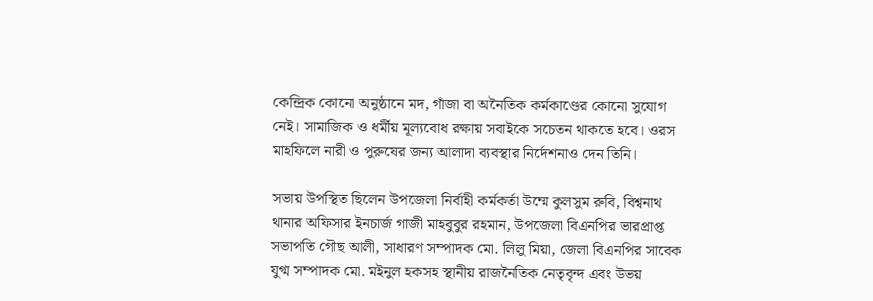কেন্দ্রিক কোনো অনুষ্ঠানে মদ, গাঁজা বা অনৈতিক কর্মকাণ্ডের কোনো সুযোগ নেই। সামাজিক ও ধর্মীয় মূল্যবোধ রক্ষায় সবাইকে সচেতন থাকতে হবে। ওরস মাহফিলে নারী ও পুরুষের জন্য আলাদা ব্যবস্থার নির্দেশনাও দেন তিনি।

সভায় উপস্থিত ছিলেন উপজেলা নির্বাহী কর্মকর্তা উম্মে কুলসুম রুবি, বিশ্বনাথ থানার অফিসার ইনচার্জ গাজী মাহবুবুর রহমান, উপজেলা বিএনপির ভারপ্রাপ্ত সভাপতি গৌছ আলী, সাধারণ সম্পাদক মো. লিলু মিয়া, জেলা বিএনপির সাবেক যুগ্ম সম্পাদক মো. মইনুল হকসহ স্থানীয় রাজনৈতিক নেতৃবৃন্দ এবং উভয়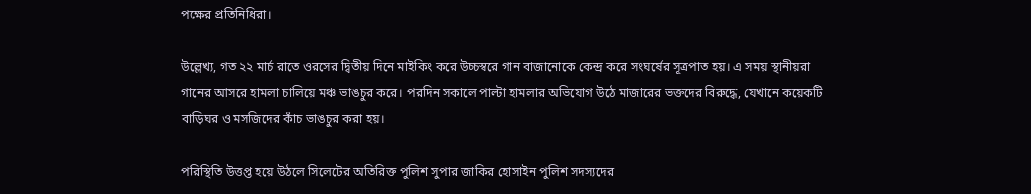পক্ষের প্রতিনিধিরা।

উল্লেখ্য, গত ২২ মার্চ রাতে ওরসের দ্বিতীয় দিনে মাইকিং করে উচ্চস্বরে গান বাজানোকে কেন্দ্র করে সংঘর্ষের সূত্রপাত হয়। এ সময় স্থানীয়রা গানের আসরে হামলা চালিয়ে মঞ্চ ভাঙচুর করে। পরদিন সকালে পাল্টা হামলার অভিযোগ উঠে মাজারের ভক্তদের বিরুদ্ধে, যেখানে কয়েকটি বাড়িঘর ও মসজিদের কাঁচ ভাঙচুর করা হয়।

পরিস্থিতি উত্তপ্ত হয়ে উঠলে সিলেটের অতিরিক্ত পুলিশ সুপার জাকির হোসাইন পুলিশ সদস্যদের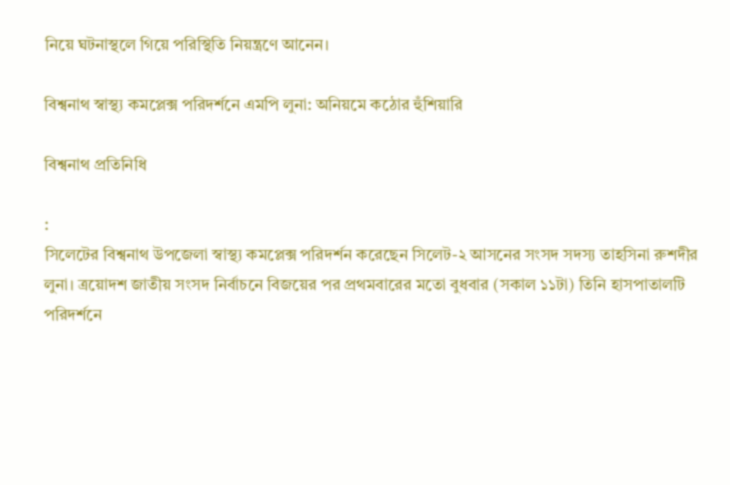নিয়ে ঘটনাস্থলে গিয়ে পরিস্থিতি নিয়ন্ত্রণে আনেন।

বিশ্বনাথ স্বাস্থ্য কমপ্লেক্স পরিদর্শনে এমপি লুনা: অনিয়মে কঠোর হুঁশিয়ারি

বিশ্বনাথ প্রতিনিধি

:
সিলেটের বিশ্বনাথ উপজেলা স্বাস্থ্য কমপ্লেক্স পরিদর্শন করেছেন সিলেট-২ আসনের সংসদ সদস্য তাহসিনা রুশদীর লুনা। ত্রয়োদশ জাতীয় সংসদ নির্বাচনে বিজয়ের পর প্রথমবারের মতো বুধবার (সকাল ১১টা) তিনি হাসপাতালটি পরিদর্শনে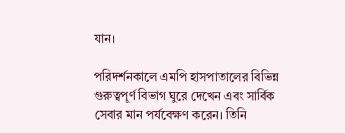যান।

পরিদর্শনকালে এমপি হাসপাতালের বিভিন্ন গুরুত্বপূর্ণ বিভাগ ঘুরে দেখেন এবং সার্বিক সেবার মান পর্যবেক্ষণ করেন। তিনি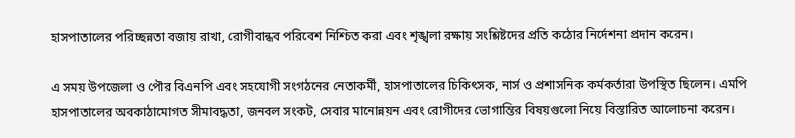হাসপাতালের পরিচ্ছন্নতা বজায় রাখা, রোগীবান্ধব পরিবেশ নিশ্চিত করা এবং শৃঙ্খলা রক্ষায় সংশ্লিষ্টদের প্রতি কঠোর নির্দেশনা প্রদান করেন।

এ সময় উপজেলা ও পৌর বিএনপি এবং সহযোগী সংগঠনের নেতাকর্মী, হাসপাতালের চিকিৎসক, নার্স ও প্রশাসনিক কর্মকর্তারা উপস্থিত ছিলেন। এমপি হাসপাতালের অবকাঠামোগত সীমাবদ্ধতা, জনবল সংকট, সেবার মানোন্নয়ন এবং রোগীদের ভোগান্তির বিষয়গুলো নিয়ে বিস্তারিত আলোচনা করেন।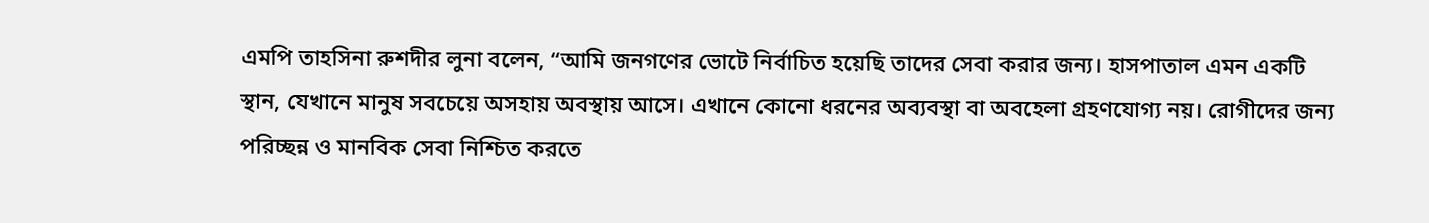এমপি তাহসিনা রুশদীর লুনা বলেন, “আমি জনগণের ভোটে নির্বাচিত হয়েছি তাদের সেবা করার জন্য। হাসপাতাল এমন একটি স্থান, যেখানে মানুষ সবচেয়ে অসহায় অবস্থায় আসে। এখানে কোনো ধরনের অব্যবস্থা বা অবহেলা গ্রহণযোগ্য নয়। রোগীদের জন্য পরিচ্ছন্ন ও মানবিক সেবা নিশ্চিত করতে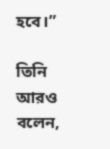হবে।”

তিনি আরও বলেন,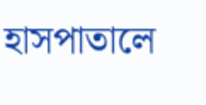হাসপাতালে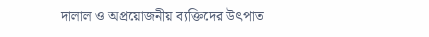দালাল ও অপ্রয়োজনীয় ব্যক্তিদের উৎপাত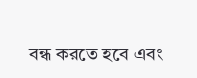বন্ধ করতে হবে এবং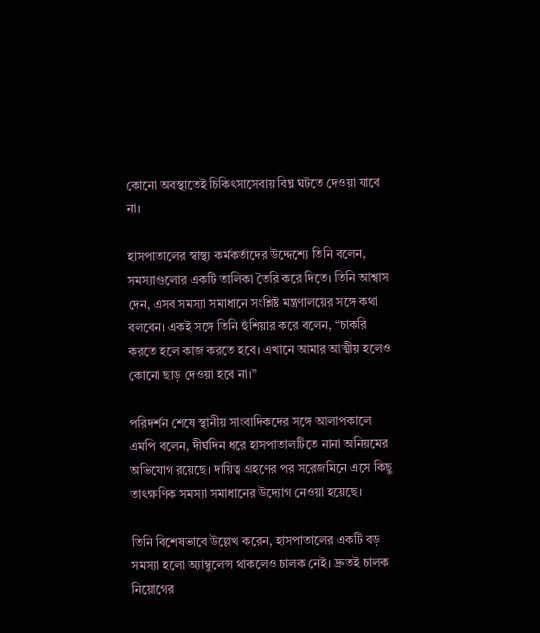কোনো অবস্থাতেই চিকিৎসাসেবায় বিঘ্ন ঘটতে দেওয়া যাবে না।

হাসপাতালের স্বাস্থ্য কর্মকর্তাদের উদ্দেশ্যে তিনি বলেন, সমস্যাগুলোর একটি তালিকা তৈরি করে দিতে। তিনি আশ্বাস দেন, এসব সমস্যা সমাধানে সংশ্লিষ্ট মন্ত্রণালয়ের সঙ্গে কথা বলবেন। একই সঙ্গে তিনি হুঁশিয়ার করে বলেন, “চাকরি করতে হলে কাজ করতে হবে। এখানে আমার আত্মীয় হলেও কোনো ছাড় দেওয়া হবে না।”

পরিদর্শন শেষে স্থানীয় সাংবাদিকদের সঙ্গে আলাপকালে এমপি বলেন, দীর্ঘদিন ধরে হাসপাতালটিতে নানা অনিয়মের অভিযোগ রয়েছে। দায়িত্ব গ্রহণের পর সরেজমিনে এসে কিছু তাৎক্ষণিক সমস্যা সমাধানের উদ্যোগ নেওয়া হয়েছে।

তিনি বিশেষভাবে উল্লেখ করেন, হাসপাতালের একটি বড় সমস্যা হলো অ্যাম্বুলেন্স থাকলেও চালক নেই। দ্রুতই চালক নিয়োগের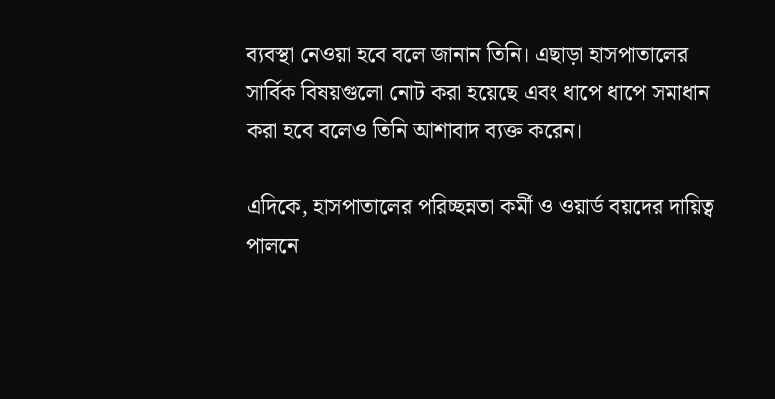ব্যবস্থা নেওয়া হবে বলে জানান তিনি। এছাড়া হাসপাতালের সার্বিক বিষয়গুলো নোট করা হয়েছে এবং ধাপে ধাপে সমাধান করা হবে বলেও তিনি আশাবাদ ব্যক্ত করেন।

এদিকে, হাসপাতালের পরিচ্ছন্নতা কর্মী ও ওয়ার্ড বয়দের দায়িত্ব পালনে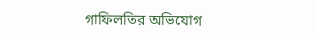গাফিলতির অভিযোগ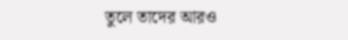তুলে তাদের আরও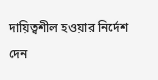দায়িত্বশীল হওয়ার নির্দেশ দেন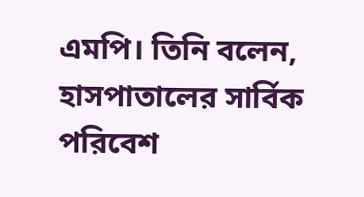এমপি। তিনি বলেন, হাসপাতালের সার্বিক পরিবেশ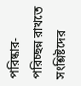পরিষ্কার-পরিচ্ছন্ন রাখতে সংশ্লিষ্টদের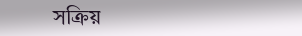সক্রিয়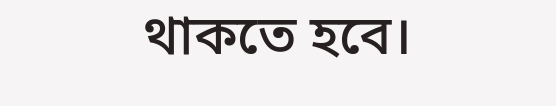থাকতে হবে।